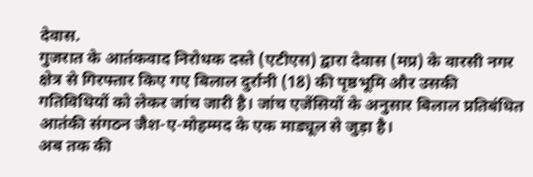देवास.
गुजरात के आतंकवाद निरोधक दस्ते (एटीएस) द्वारा देवास (मप्र) के वारसी नगर क्षेत्र से गिरफ्तार किए गए बिलाल दुर्रानी (18) की पृष्ठभूमि और उसकी गतिविधियों को लेकर जांच जारी है। जांच एजेंसियों के अनुसार बिलाल प्रतिबंधित आतंकी संगठन जैश-ए-मोहम्मद के एक माड्यूल से जुड़ा है।
अब तक की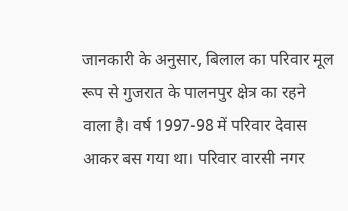जानकारी के अनुसार, बिलाल का परिवार मूल रूप से गुजरात के पालनपुर क्षेत्र का रहने वाला है। वर्ष 1997-98 में परिवार देवास आकर बस गया था। परिवार वारसी नगर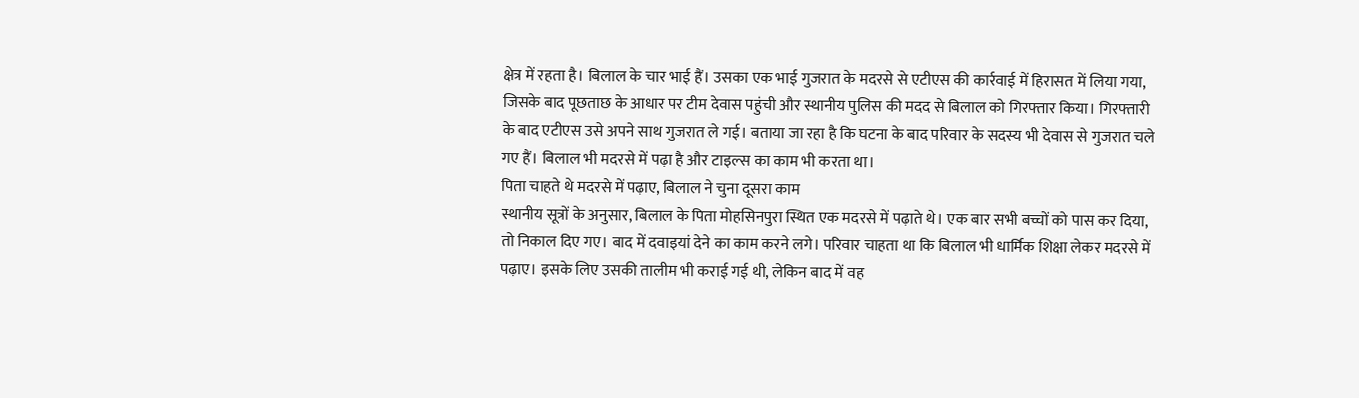क्षेत्र में रहता है। बिलाल के चार भाई हैं। उसका एक भाई गुजरात के मदरसे से एटीएस की कार्रवाई में हिरासत में लिया गया, जिसके बाद पूछताछ के आधार पर टीम देवास पहुंची और स्थानीय पुलिस की मदद से बिलाल को गिरफ्तार किया। गिरफ्तारी के बाद एटीएस उसे अपने साथ गुजरात ले गई। बताया जा रहा है कि घटना के बाद परिवार के सदस्य भी देवास से गुजरात चले गए हैं। बिलाल भी मदरसे में पढ़ा है और टाइल्स का काम भी करता था।
पिता चाहते थे मदरसे में पढ़ाए, बिलाल ने चुना दूसरा काम
स्थानीय सूत्रों के अनुसार, बिलाल के पिता मोहसिनपुरा स्थित एक मदरसे में पढ़ाते थे। एक बार सभी बच्चों को पास कर दिया, तो निकाल दिए गए। बाद में दवाइयां देने का काम करने लगे। परिवार चाहता था कि बिलाल भी धार्मिक शिक्षा लेकर मदरसे में पढ़ाए। इसके लिए उसकी तालीम भी कराई गई थी, लेकिन बाद में वह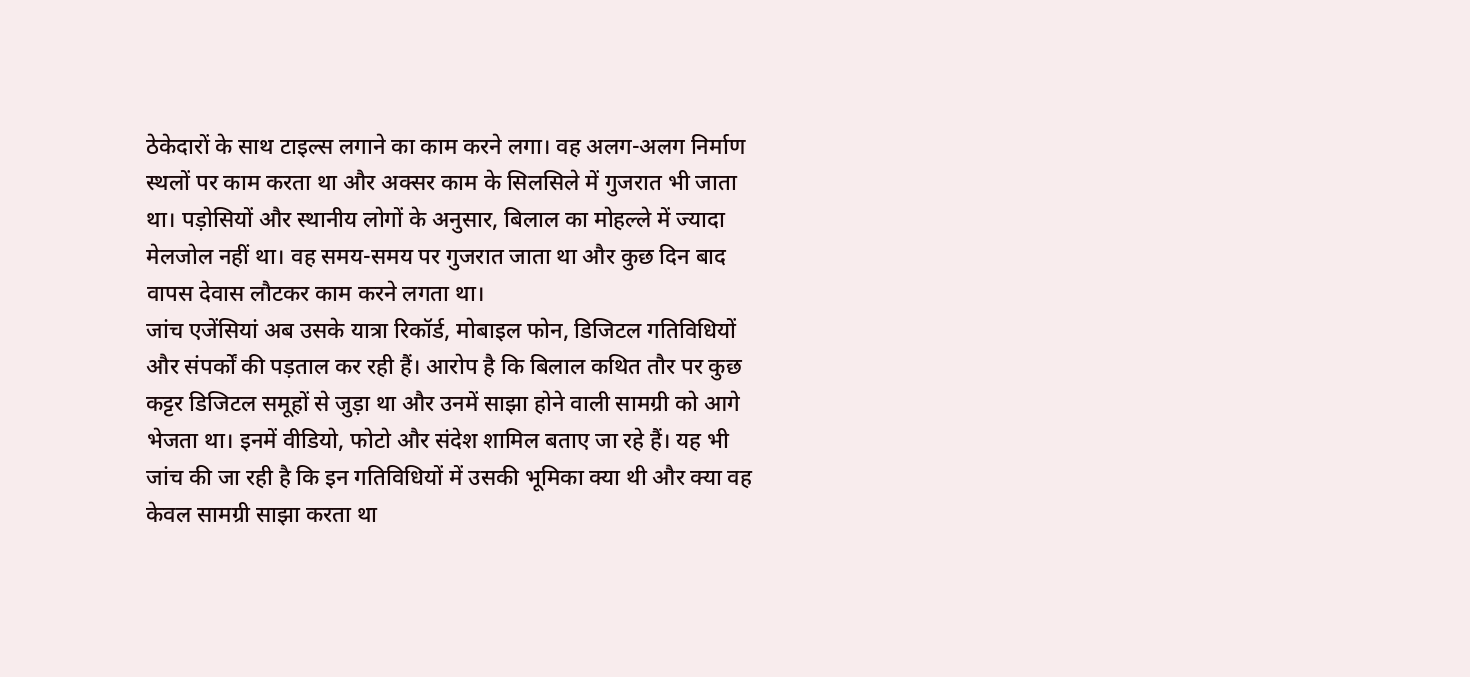ठेकेदारों के साथ टाइल्स लगाने का काम करने लगा। वह अलग-अलग निर्माण स्थलों पर काम करता था और अक्सर काम के सिलसिले में गुजरात भी जाता था। पड़ोसियों और स्थानीय लोगों के अनुसार, बिलाल का मोहल्ले में ज्यादा मेलजोल नहीं था। वह समय-समय पर गुजरात जाता था और कुछ दिन बाद वापस देवास लौटकर काम करने लगता था।
जांच एजेंसियां अब उसके यात्रा रिकॉर्ड, मोबाइल फोन, डिजिटल गतिविधियों और संपर्कों की पड़ताल कर रही हैं। आरोप है कि बिलाल कथित तौर पर कुछ कट्टर डिजिटल समूहों से जुड़ा था और उनमें साझा होने वाली सामग्री को आगे भेजता था। इनमें वीडियो, फोटो और संदेश शामिल बताए जा रहे हैं। यह भी जांच की जा रही है कि इन गतिविधियों में उसकी भूमिका क्या थी और क्या वह केवल सामग्री साझा करता था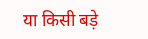या किसी बड़े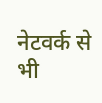नेटवर्क से भी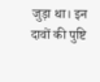जुड़ा था। इन दावों की पुष्टि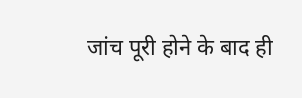जांच पूरी होने के बाद ही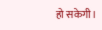हो सकेगी।